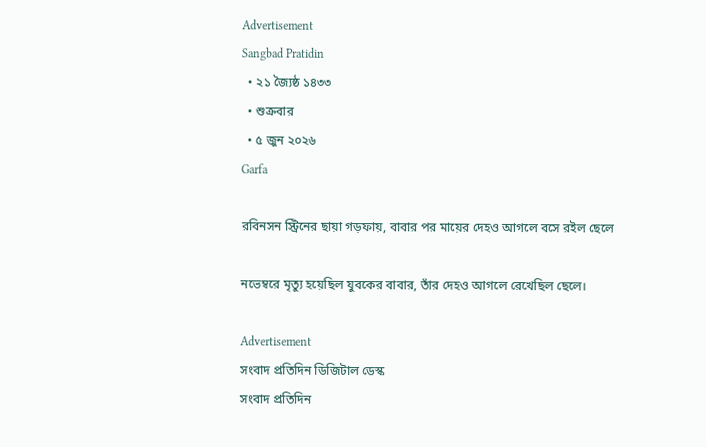Advertisement
Sangbad Pratidin
  • ২১ জ্যৈষ্ঠ ১৪৩৩
  • শুক্রবার
  • ৫ জুন ২০২৬
Garfa

রবিনসন স্ট্রিনের ছায়া গড়ফায়, বাবার পর মায়ের দেহও আগলে বসে রইল ছেলে

নভেম্বরে মৃত্যু হয়েছিল যুবকের বাবার, তাঁর দেহও আগলে রেখেছিল ছেলে।

Advertisement
সংবাদ প্রতিদিন ডিজিটাল ডেস্ক
সংবাদ প্রতিদিন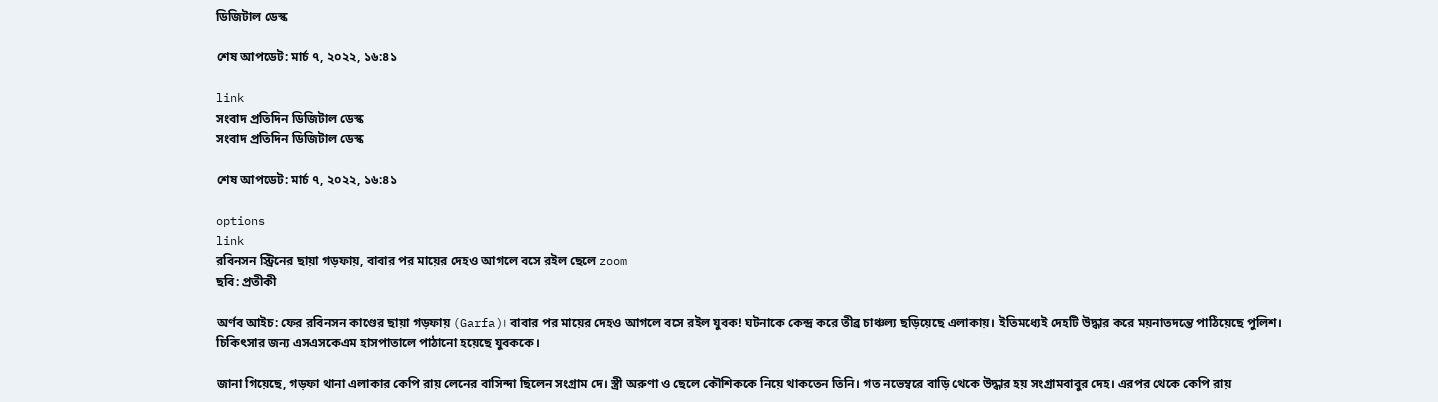ডিজিটাল ডেস্ক

শেষ আপডেট: মার্চ ৭, ২০২২, ১৬:৪১

link
সংবাদ প্রতিদিন ডিজিটাল ডেস্ক
সংবাদ প্রতিদিন ডিজিটাল ডেস্ক

শেষ আপডেট: মার্চ ৭, ২০২২, ১৬:৪১

options
link
রবিনসন স্ট্রিনের ছায়া গড়ফায়, বাবার পর মায়ের দেহও আগলে বসে রইল ছেলে zoom
ছবি: প্রতীকী

অর্ণব আইচ: ফের রবিনসন কাণ্ডের ছায়া গড়ফায় (Garfa)। বাবার পর মায়ের দেহও আগলে বসে রইল যুবক! ঘটনাকে কেন্দ্র করে তীব্র চাঞ্চল্য ছড়িয়েছে এলাকায়। ইতিমধ্যেই দেহটি উদ্ধার করে ময়নাতদন্তে পাঠিয়েছে পুলিশ। চিকিৎসার জন্য এসএসকেএম হাসপাতালে পাঠানো হয়েছে যুবককে।

জানা গিয়েছে, গড়ফা থানা এলাকার কেপি রায় লেনের বাসিন্দা ছিলেন সংগ্রাম দে। স্ত্রী অরুণা ও ছেলে কৌশিককে নিয়ে থাকতেন তিনি। গত নভেম্বরে বাড়ি থেকে উদ্ধার হয় সংগ্রামবাবুর দেহ। এরপর থেকে কেপি রায়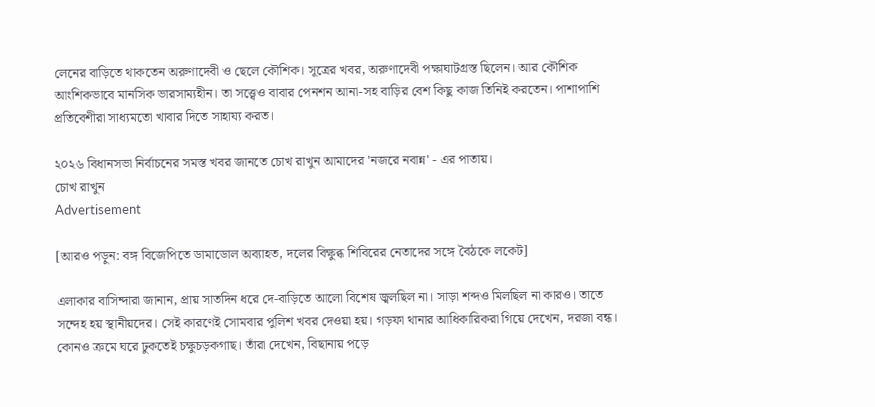লেনের বাড়িতে থাকতেন অরুণাদেবী ও ছেলে কৌশিক। সূত্রের খবর, অরুণাদেবী পক্ষাঘাটগ্রস্ত ছিলেন। আর কৌশিক আংশিকভাবে মানসিক ভারসাম্যহীন। তা সত্ত্বেও বাবার পেনশন আনা-সহ বাড়ির বেশ কিছু কাজ তিনিই করতেন। পাশাপাশি প্রতিবেশীরা সাধ্যমতো খাবার দিতে সাহায্য করত।

২০২৬ বিধানসভা নির্বাচনের সমস্ত খবর জানতে চোখ রাখুন আমাদের 'নজরে নবান্ন' - এর পাতায়।
চোখ রাখুন
Advertisement

[আরও পড়ুন: বঙ্গ বিজেপিতে ডামাডোল অব্যাহত, দলের বিক্ষুব্ধ শিবিরের নেতাদের সঙ্গে বৈঠকে লকেট]

এলাকার বাসিন্দারা জানান, প্রায় সাতদিন ধরে দে-বাড়িতে আলো বিশেষ জ্বলছিল না। সাড়া শব্দও মিলছিল না কারও। তাতে সন্দেহ হয় স্থানীয়দের। সেই কারণেই সোমবার পুলিশ খবর দেওয়া হয়। গড়ফা থানার আধিকারিকরা গিয়ে দেখেন, দরজা বন্ধ। কোনও ক্রমে ঘরে ঢুকতেই চক্ষুচড়কগাছ। তাঁরা দেখেন, বিছানায় পড়ে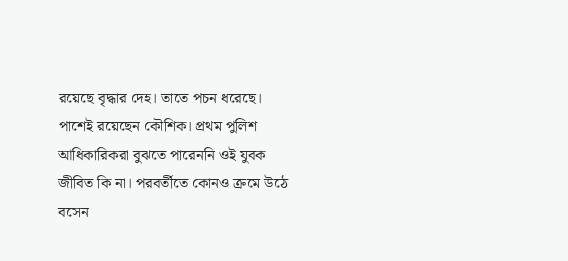রয়েছে বৃদ্ধার দেহ। তাতে পচন ধরেছে। পাশেই রয়েছেন কৌশিক। প্রথম পুলিশ আধিকারিকরা বুঝতে পারেননি ওই যুবক জীবিত কি না। পরবর্তীতে কোনও ক্রমে উঠে বসেন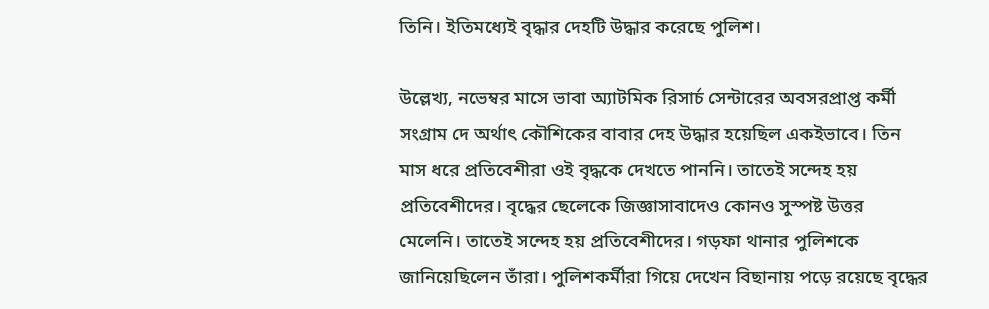তিনি। ইতিমধ্যেই বৃদ্ধার দেহটি উদ্ধার করেছে পুলিশ।

উল্লেখ্য, নভেম্বর মাসে ভাবা অ্যাটমিক রিসার্চ সেন্টারের অবসরপ্রাপ্ত কর্মী সংগ্রাম দে অর্থাৎ কৌশিকের বাবার দেহ উদ্ধার হয়েছিল একইভাবে। তিন মাস ধরে প্রতিবেশীরা ওই বৃদ্ধকে দেখতে পাননি। তাতেই সন্দেহ হয় প্রতিবেশীদের। বৃদ্ধের ছেলেকে জিজ্ঞাসাবাদেও কোনও সুস্পষ্ট উত্তর মেলেনি। তাতেই সন্দেহ হয় প্রতিবেশীদের। গড়ফা থানার পুলিশকে জানিয়েছিলেন তাঁরা। পুলিশকর্মীরা গিয়ে দেখেন বিছানায় পড়ে রয়েছে বৃদ্ধের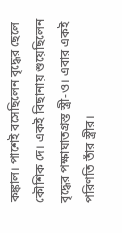কঙ্কাল। পাশেই বসেছিলেন বৃদ্ধের ছেলে কৌশিক দে। একই বিছানায় শুয়েছিলেন বৃদ্ধের পক্ষাঘাতগ্রস্ত স্ত্রী-ও। এবার একই পরিণতি তাঁর স্ত্রীর।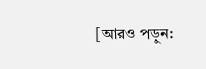[আরও পড়ুন: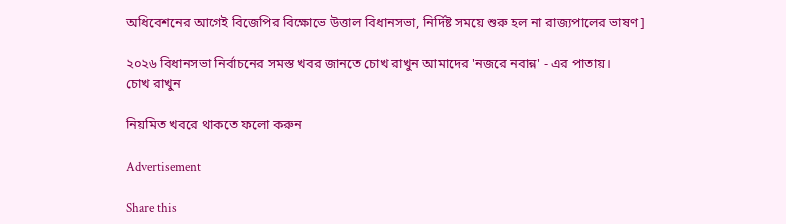অধিবেশনের আগেই বিজেপির বিক্ষোভে উত্তাল বিধানসভা, নির্দিষ্ট সময়ে শুরু হল না রাজ্যপালের ভাষণ]

২০২৬ বিধানসভা নির্বাচনের সমস্ত খবর জানতে চোখ রাখুন আমাদের 'নজরে নবান্ন' - এর পাতায়।
চোখ রাখুন

নিয়মিত খবরে থাকতে ফলো করুন

Advertisement

Share this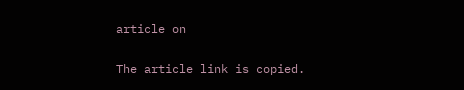article on

The article link is copied.